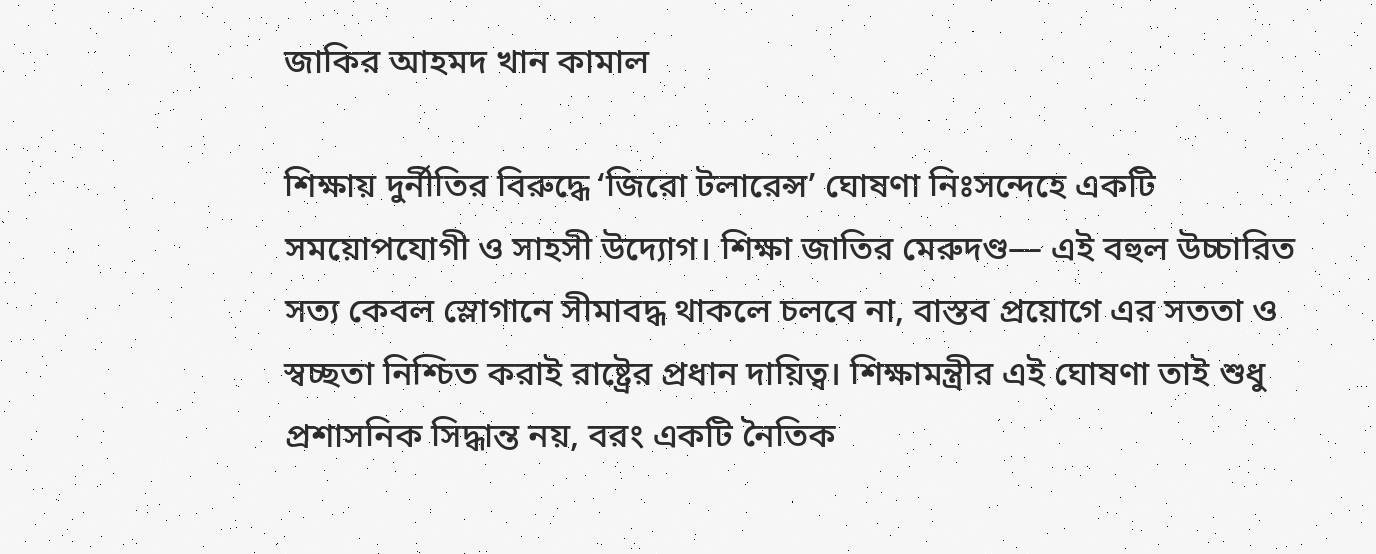জাকির আহমদ খান কামাল

শিক্ষায় দুর্নীতির বিরুদ্ধে ‘জিরো টলারেন্স’ ঘোষণা নিঃসন্দেহে একটি সময়োপযোগী ও সাহসী উদ্যোগ। শিক্ষা জাতির মেরুদণ্ড— এই বহুল উচ্চারিত সত্য কেবল স্লোগানে সীমাবদ্ধ থাকলে চলবে না, বাস্তব প্রয়োগে এর সততা ও স্বচ্ছতা নিশ্চিত করাই রাষ্ট্রের প্রধান দায়িত্ব। শিক্ষামন্ত্রীর এই ঘোষণা তাই শুধু প্রশাসনিক সিদ্ধান্ত নয়, বরং একটি নৈতিক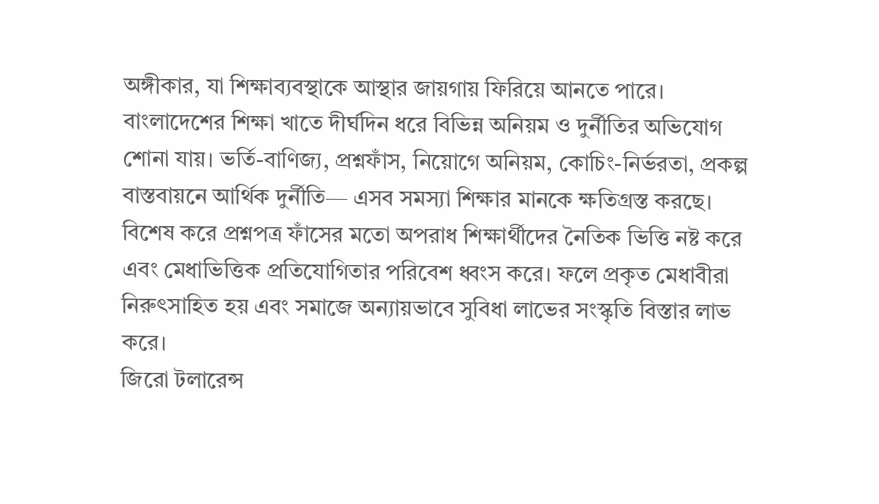অঙ্গীকার, যা শিক্ষাব্যবস্থাকে আস্থার জায়গায় ফিরিয়ে আনতে পারে।
বাংলাদেশের শিক্ষা খাতে দীর্ঘদিন ধরে বিভিন্ন অনিয়ম ও দুর্নীতির অভিযোগ শোনা যায়। ভর্তি-বাণিজ্য, প্রশ্নফাঁস, নিয়োগে অনিয়ম, কোচিং-নির্ভরতা, প্রকল্প বাস্তবায়নে আর্থিক দুর্নীতি— এসব সমস্যা শিক্ষার মানকে ক্ষতিগ্রস্ত করছে। বিশেষ করে প্রশ্নপত্র ফাঁসের মতো অপরাধ শিক্ষার্থীদের নৈতিক ভিত্তি নষ্ট করে এবং মেধাভিত্তিক প্রতিযোগিতার পরিবেশ ধ্বংস করে। ফলে প্রকৃত মেধাবীরা নিরুৎসাহিত হয় এবং সমাজে অন্যায়ভাবে সুবিধা লাভের সংস্কৃতি বিস্তার লাভ করে।
জিরো টলারেন্স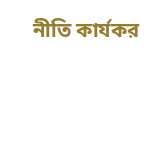নীতি কার্যকর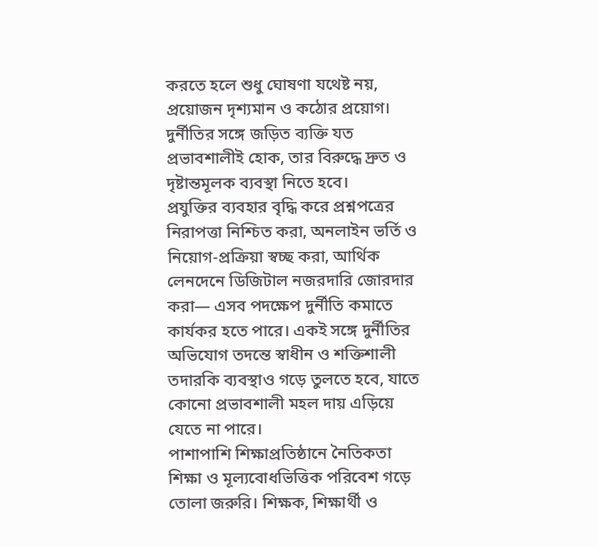করতে হলে শুধু ঘোষণা যথেষ্ট নয়, প্রয়োজন দৃশ্যমান ও কঠোর প্রয়োগ। দুর্নীতির সঙ্গে জড়িত ব্যক্তি যত প্রভাবশালীই হোক, তার বিরুদ্ধে দ্রুত ও দৃষ্টান্তমূলক ব্যবস্থা নিতে হবে।
প্রযুক্তির ব্যবহার বৃদ্ধি করে প্রশ্নপত্রের নিরাপত্তা নিশ্চিত করা, অনলাইন ভর্তি ও নিয়োগ-প্রক্রিয়া স্বচ্ছ করা, আর্থিক লেনদেনে ডিজিটাল নজরদারি জোরদার করা— এসব পদক্ষেপ দুর্নীতি কমাতে কার্যকর হতে পারে। একই সঙ্গে দুর্নীতির অভিযোগ তদন্তে স্বাধীন ও শক্তিশালী তদারকি ব্যবস্থাও গড়ে তুলতে হবে, যাতে কোনো প্রভাবশালী মহল দায় এড়িয়ে যেতে না পারে।
পাশাপাশি শিক্ষাপ্রতিষ্ঠানে নৈতিকতা শিক্ষা ও মূল্যবোধভিত্তিক পরিবেশ গড়ে তোলা জরুরি। শিক্ষক, শিক্ষার্থী ও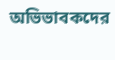অভিভাবকদের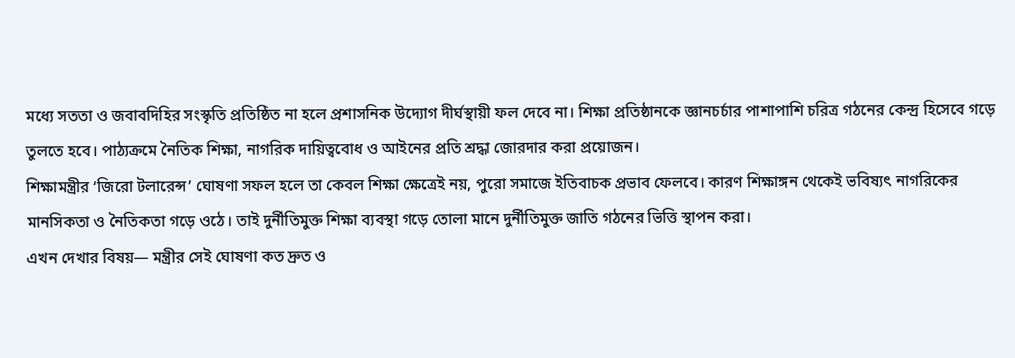মধ্যে সততা ও জবাবদিহির সংস্কৃতি প্রতিষ্ঠিত না হলে প্রশাসনিক উদ্যোগ দীর্ঘস্থায়ী ফল দেবে না। শিক্ষা প্রতিষ্ঠানকে জ্ঞানচর্চার পাশাপাশি চরিত্র গঠনের কেন্দ্র হিসেবে গড়ে তুলতে হবে। পাঠ্যক্রমে নৈতিক শিক্ষা, নাগরিক দায়িত্ববোধ ও আইনের প্রতি শ্রদ্ধা জোরদার করা প্রয়োজন।
শিক্ষামন্ত্রীর ‘জিরো টলারেন্স’ ঘোষণা সফল হলে তা কেবল শিক্ষা ক্ষেত্রেই নয়, পুরো সমাজে ইতিবাচক প্রভাব ফেলবে। কারণ শিক্ষাঙ্গন থেকেই ভবিষ্যৎ নাগরিকের মানসিকতা ও নৈতিকতা গড়ে ওঠে। তাই দুর্নীতিমুক্ত শিক্ষা ব্যবস্থা গড়ে তোলা মানে দুর্নীতিমুক্ত জাতি গঠনের ভিত্তি স্থাপন করা।
এখন দেখার বিষয়— মন্ত্রীর সেই ঘোষণা কত দ্রুত ও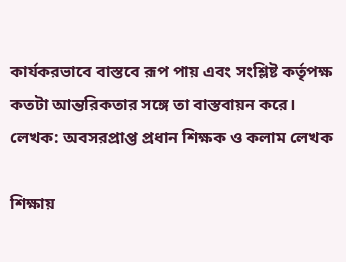কার্যকরভাবে বাস্তবে রূপ পায় এবং সংশ্লিষ্ট কর্তৃপক্ষ কতটা আন্তরিকতার সঙ্গে তা বাস্তবায়ন করে।
লেখক: অবসরপ্রাপ্ত প্রধান শিক্ষক ও কলাম লেখক

শিক্ষায়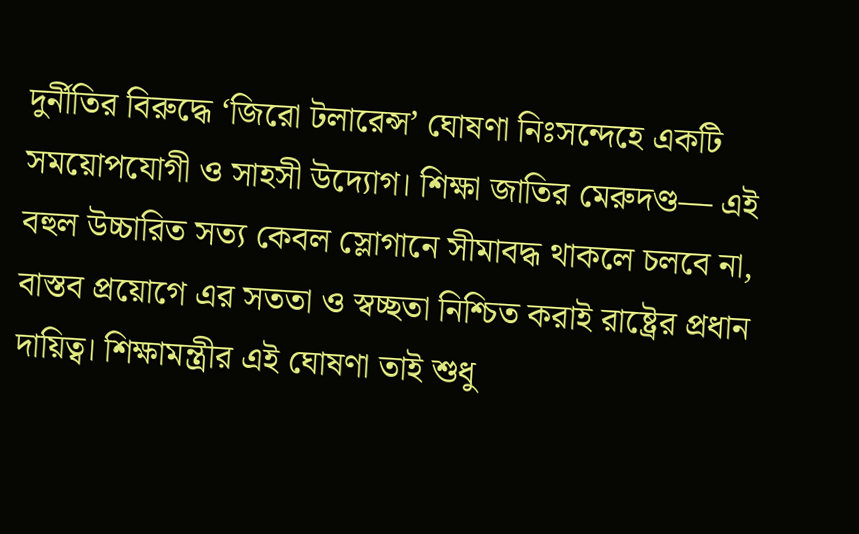দুর্নীতির বিরুদ্ধে ‘জিরো টলারেন্স’ ঘোষণা নিঃসন্দেহে একটি সময়োপযোগী ও সাহসী উদ্যোগ। শিক্ষা জাতির মেরুদণ্ড— এই বহুল উচ্চারিত সত্য কেবল স্লোগানে সীমাবদ্ধ থাকলে চলবে না, বাস্তব প্রয়োগে এর সততা ও স্বচ্ছতা নিশ্চিত করাই রাষ্ট্রের প্রধান দায়িত্ব। শিক্ষামন্ত্রীর এই ঘোষণা তাই শুধু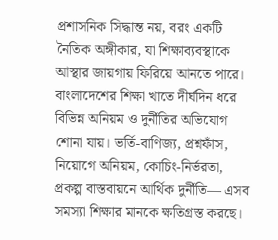প্রশাসনিক সিদ্ধান্ত নয়, বরং একটি নৈতিক অঙ্গীকার, যা শিক্ষাব্যবস্থাকে আস্থার জায়গায় ফিরিয়ে আনতে পারে।
বাংলাদেশের শিক্ষা খাতে দীর্ঘদিন ধরে বিভিন্ন অনিয়ম ও দুর্নীতির অভিযোগ শোনা যায়। ভর্তি-বাণিজ্য, প্রশ্নফাঁস, নিয়োগে অনিয়ম, কোচিং-নির্ভরতা, প্রকল্প বাস্তবায়নে আর্থিক দুর্নীতি— এসব সমস্যা শিক্ষার মানকে ক্ষতিগ্রস্ত করছে।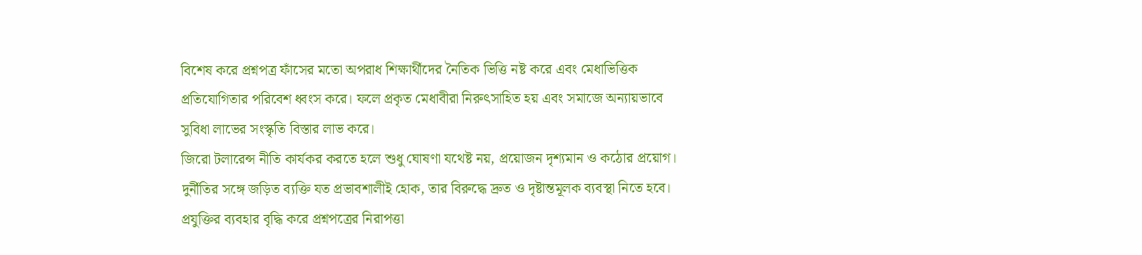বিশেষ করে প্রশ্নপত্র ফাঁসের মতো অপরাধ শিক্ষার্থীদের নৈতিক ভিত্তি নষ্ট করে এবং মেধাভিত্তিক প্রতিযোগিতার পরিবেশ ধ্বংস করে। ফলে প্রকৃত মেধাবীরা নিরুৎসাহিত হয় এবং সমাজে অন্যায়ভাবে সুবিধা লাভের সংস্কৃতি বিস্তার লাভ করে।
জিরো টলারেন্স নীতি কার্যকর করতে হলে শুধু ঘোষণা যথেষ্ট নয়, প্রয়োজন দৃশ্যমান ও কঠোর প্রয়োগ। দুর্নীতির সঙ্গে জড়িত ব্যক্তি যত প্রভাবশালীই হোক, তার বিরুদ্ধে দ্রুত ও দৃষ্টান্তমূলক ব্যবস্থা নিতে হবে।
প্রযুক্তির ব্যবহার বৃদ্ধি করে প্রশ্নপত্রের নিরাপত্তা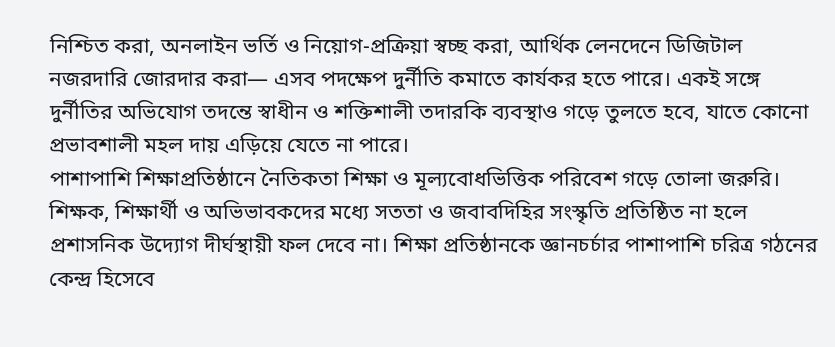নিশ্চিত করা, অনলাইন ভর্তি ও নিয়োগ-প্রক্রিয়া স্বচ্ছ করা, আর্থিক লেনদেনে ডিজিটাল নজরদারি জোরদার করা— এসব পদক্ষেপ দুর্নীতি কমাতে কার্যকর হতে পারে। একই সঙ্গে দুর্নীতির অভিযোগ তদন্তে স্বাধীন ও শক্তিশালী তদারকি ব্যবস্থাও গড়ে তুলতে হবে, যাতে কোনো প্রভাবশালী মহল দায় এড়িয়ে যেতে না পারে।
পাশাপাশি শিক্ষাপ্রতিষ্ঠানে নৈতিকতা শিক্ষা ও মূল্যবোধভিত্তিক পরিবেশ গড়ে তোলা জরুরি। শিক্ষক, শিক্ষার্থী ও অভিভাবকদের মধ্যে সততা ও জবাবদিহির সংস্কৃতি প্রতিষ্ঠিত না হলে প্রশাসনিক উদ্যোগ দীর্ঘস্থায়ী ফল দেবে না। শিক্ষা প্রতিষ্ঠানকে জ্ঞানচর্চার পাশাপাশি চরিত্র গঠনের কেন্দ্র হিসেবে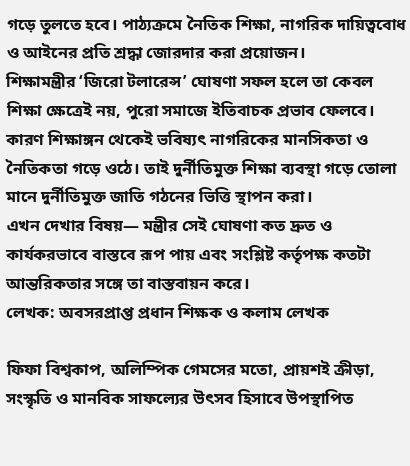গড়ে তুলতে হবে। পাঠ্যক্রমে নৈতিক শিক্ষা, নাগরিক দায়িত্ববোধ ও আইনের প্রতি শ্রদ্ধা জোরদার করা প্রয়োজন।
শিক্ষামন্ত্রীর ‘জিরো টলারেন্স’ ঘোষণা সফল হলে তা কেবল শিক্ষা ক্ষেত্রেই নয়, পুরো সমাজে ইতিবাচক প্রভাব ফেলবে। কারণ শিক্ষাঙ্গন থেকেই ভবিষ্যৎ নাগরিকের মানসিকতা ও নৈতিকতা গড়ে ওঠে। তাই দুর্নীতিমুক্ত শিক্ষা ব্যবস্থা গড়ে তোলা মানে দুর্নীতিমুক্ত জাতি গঠনের ভিত্তি স্থাপন করা।
এখন দেখার বিষয়— মন্ত্রীর সেই ঘোষণা কত দ্রুত ও কার্যকরভাবে বাস্তবে রূপ পায় এবং সংশ্লিষ্ট কর্তৃপক্ষ কতটা আন্তরিকতার সঙ্গে তা বাস্তবায়ন করে।
লেখক: অবসরপ্রাপ্ত প্রধান শিক্ষক ও কলাম লেখক

ফিফা বিশ্বকাপ, অলিম্পিক গেমসের মতো, প্রায়শই ক্রীড়া, সংস্কৃতি ও মানবিক সাফল্যের উৎসব হিসাবে উপস্থাপিত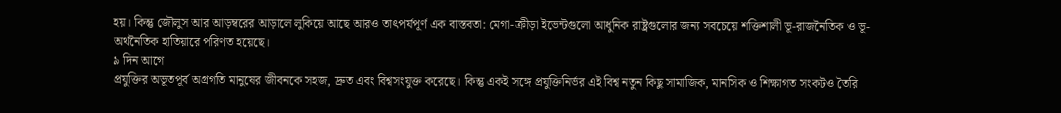হয়। কিন্তু জৌলুস আর আড়ম্বরের আড়ালে লুকিয়ে আছে আরও তাৎপর্যপূর্ণ এক বাস্তবতা: মেগা-ক্রীড়া ইভেন্টগুলো আধুনিক রাষ্ট্রগুলোর জন্য সবচেয়ে শক্তিশালী ভূ-রাজনৈতিক ও ভূ-অর্থনৈতিক হাতিয়ারে পরিণত হয়েছে।
৯ দিন আগে
প্রযুক্তির অভূতপূর্ব অগ্রগতি মানুষের জীবনকে সহজ, দ্রুত এবং বিশ্বসংযুক্ত করেছে। কিন্তু একই সঙ্গে প্রযুক্তিনির্ভর এই বিশ্ব নতুন কিছু সামাজিক, মানসিক ও শিক্ষাগত সংকটও তৈরি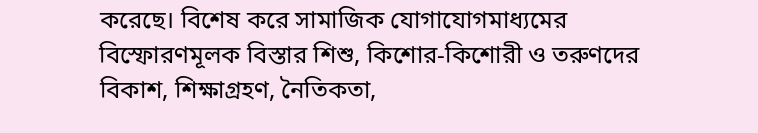করেছে। বিশেষ করে সামাজিক যোগাযোগমাধ্যমের বিস্ফোরণমূলক বিস্তার শিশু, কিশোর-কিশোরী ও তরুণদের বিকাশ, শিক্ষাগ্রহণ, নৈতিকতা,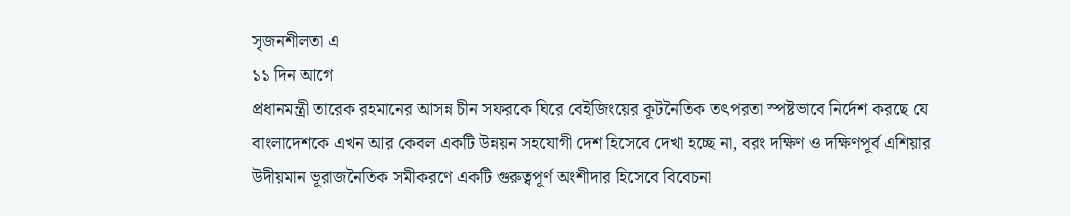সৃজনশীলতা এ
১১ দিন আগে
প্রধানমন্ত্রী তারেক রহমানের আসন্ন চীন সফরকে ঘিরে বেইজিংয়ের কূটনৈতিক তৎপরতা স্পষ্টভাবে নির্দেশ করছে যে বাংলাদেশকে এখন আর কেবল একটি উন্নয়ন সহযোগী দেশ হিসেবে দেখা হচ্ছে না, বরং দক্ষিণ ও দক্ষিণপূর্ব এশিয়ার উদীয়মান ভূরাজনৈতিক সমীকরণে একটি গুরুত্বপূর্ণ অংশীদার হিসেবে বিবেচনা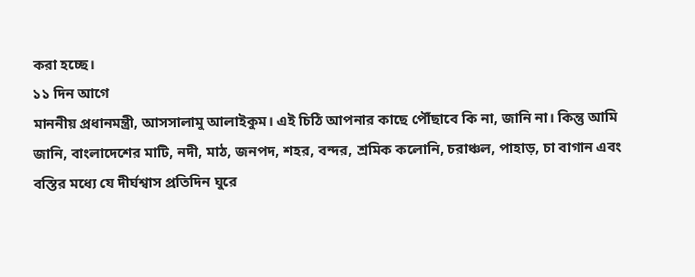করা হচ্ছে।
১১ দিন আগে
মাননীয় প্রধানমন্ত্রী, আসসালামু আলাইকুম। এই চিঠি আপনার কাছে পৌঁছাবে কি না, জানি না। কিন্তু আমি জানি, বাংলাদেশের মাটি, নদী, মাঠ, জনপদ, শহর, বন্দর, শ্রমিক কলোনি, চরাঞ্চল, পাহাড়, চা বাগান এবং বস্তির মধ্যে যে দীর্ঘশ্বাস প্রতিদিন ঘুরে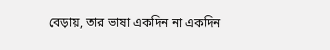বেড়ায়, তার ভাষা একদিন না একদিন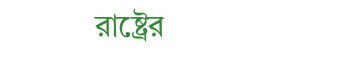রাষ্ট্রের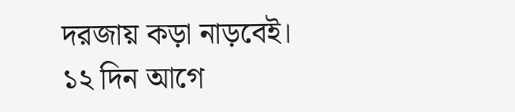দরজায় কড়া নাড়বেই।
১২ দিন আগে